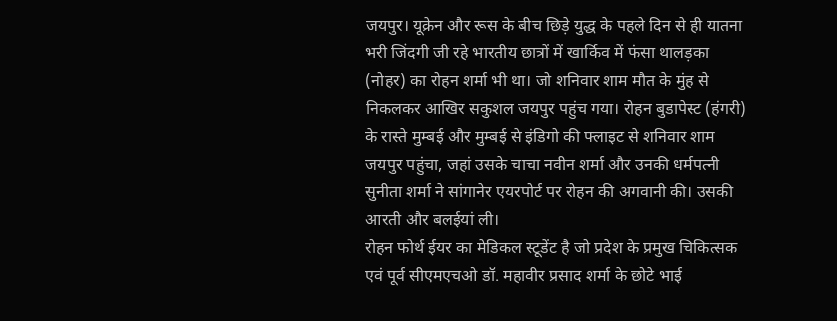जयपुर। यूक्रेन और रूस के बीच छिड़े युद्ध के पहले दिन से ही यातना भरी जिंदगी जी रहे भारतीय छात्रों में खार्किव में फंसा थालड़का (नोहर) का रोहन शर्मा भी था। जो शनिवार शाम मौत के मुंह से निकलकर आखिर सकुशल जयपुर पहुंच गया। रोहन बुडापेस्ट (हंगरी) के रास्ते मुम्बई और मुम्बई से इंडिगो की फ्लाइट से शनिवार शाम जयपुर पहुंचा, जहां उसके चाचा नवीन शर्मा और उनकी धर्मपत्नी सुनीता शर्मा ने सांगानेर एयरपोर्ट पर रोहन की अगवानी की। उसकी आरती और बलईयां ली।
रोहन फोर्थ ईयर का मेडिकल स्टूडेंट है जो प्रदेश के प्रमुख चिकित्सक एवं पूर्व सीएमएचओ डॉ. महावीर प्रसाद शर्मा के छोटे भाई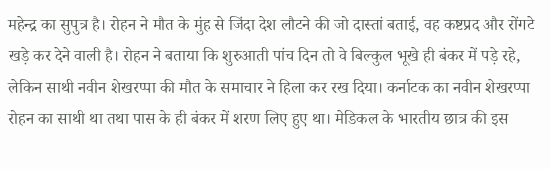महेन्द्र का सुपुत्र है। रोहन ने मौत के मुंह से जिंदा देश लौटने की जो दास्तां बताई, वह कष्टप्रद और रोंगटे खड़े कर देने वाली है। रोहन ने बताया कि शुरुआती पांच दिन तो वे बिल्कुल भूखे ही बंकर में पड़े रहे, लेकिन साथी नवीन शेखरप्पा की मौत के समाचार ने हिला कर रख दिया। कर्नाटक का नवीन शेखरप्पा रोहन का साथी था तथा पास के ही बंकर में शरण लिए हुए था। मेडिकल के भारतीय छात्र की इस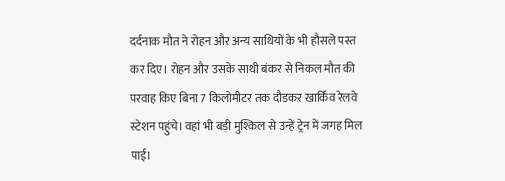दर्दनाक मौत ने रोहन और अन्य साथियों के भी हौसले पस्त कर दिए। रोहन और उसके साथी बंकर से निकल मौत की परवाह किए बिना 7 किलोमीटर तक दौडकऱ खार्किव रेलवे स्टेशन पहुंचे। वहां भी बड़ी मुश्किल से उन्हें ट्रेन में जगह मिल पाई।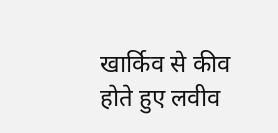खार्किव से कीव होते हुए लवीव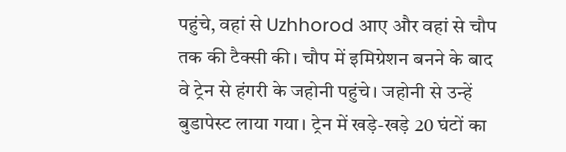पहुंचे, वहां से Uzhhorod आए और वहां से चौप तक की टैक्सी की। चौप में इमिग्रेशन बनने के बाद वे ट्रेन से हंगरी के जहोनी पहुंचे। जहोनी से उन्हें बुडापेस्ट लाया गया। ट्रेन में खड़े-खड़े 20 घंटों का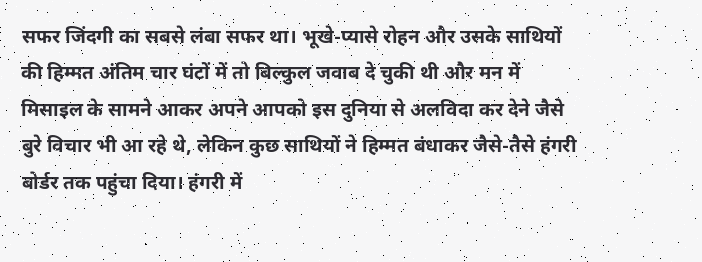सफर जिंदगी का सबसे लंबा सफर था। भूखे-प्यासे रोहन और उसके साथियों की हिम्मत अंतिम चार घंटों में तो बिल्कुल जवाब दे चुकी थी और मन में मिसाइल के सामने आकर अपने आपको इस दुनिया से अलविदा कर देने जैसे बुरे विचार भी आ रहे थे, लेकिन कुछ साथियों ने हिम्मत बंधाकर जैसे-तैसे हंगरी बोर्डर तक पहुंचा दिया। हंगरी में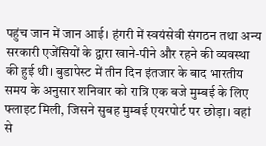पहुंच जान में जान आई। हंगरी में स्वयंसेवी संगठन तथा अन्य सरकारी एजेंसियों के द्वारा खाने-पीने और रहने की व्यवस्था की हुई थी। बुडापेस्ट में तीन दिन इंतजार के बाद भारतीय समय के अनुसार शनिवार को रात्रि एक बजे मुम्बई के लिए फ्लाइट मिली, जिसने सुबह मुम्बई एयरपोर्ट पर छोड़ा। वहां से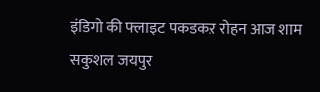इंडिगो की फ्लाइट पकडकऱ रोहन आज शाम सकुशल जयपुर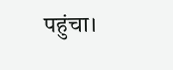पहुंचा।